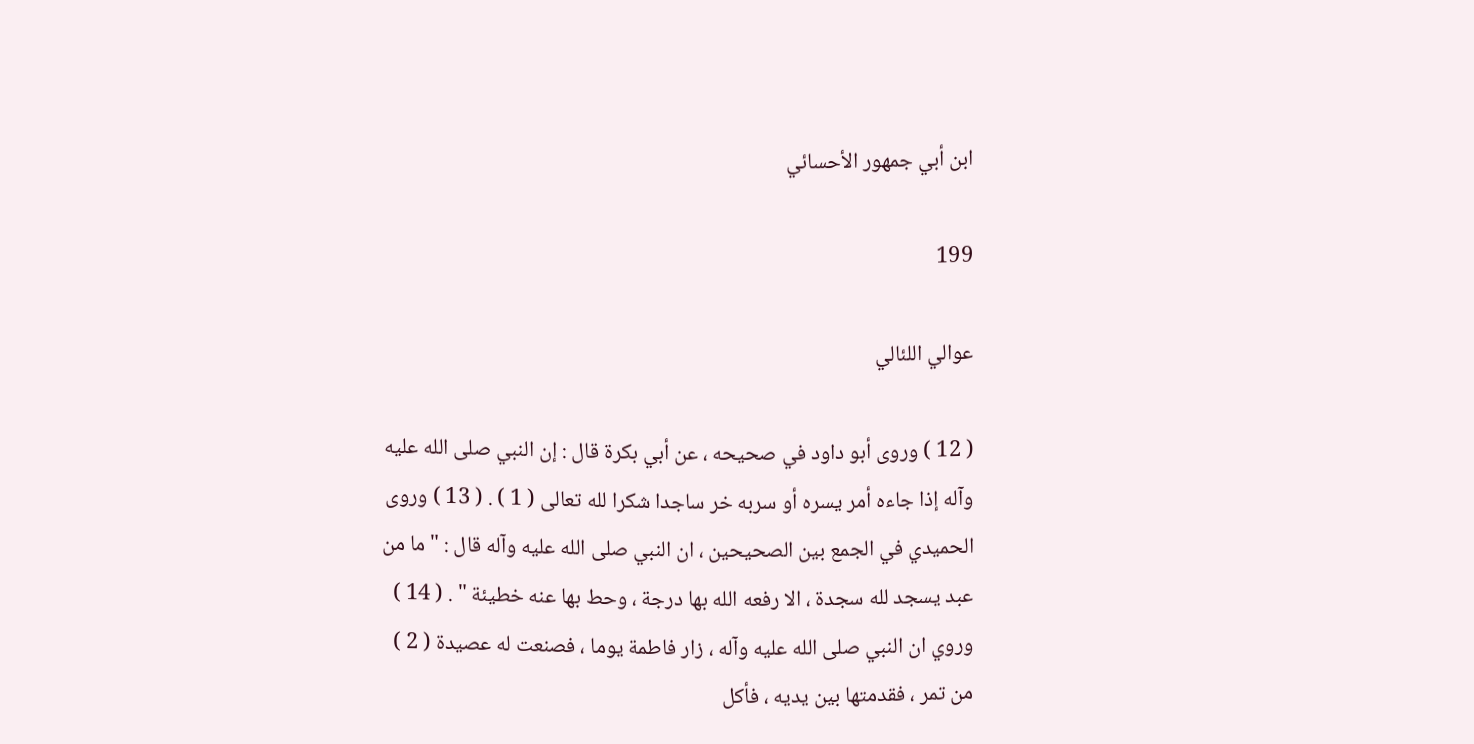ابن أبي جمهور الأحسائي

199

عوالي اللئالي

( 12 ) وروى أبو داود في صحيحه ، عن أبي بكرة قال : إن النبي صلى الله عليه وآله إذا جاءه أمر يسره أو سربه خر ساجدا شكرا لله تعالى ( 1 ) . ( 13 ) وروى الحميدي في الجمع بين الصحيحين ، ان النبي صلى الله عليه وآله قال : " ما من عبد يسجد لله سجدة ، الا رفعه الله بها درجة ، وحط بها عنه خطيئة " . ( 14 ) وروي ان النبي صلى الله عليه وآله ، زار فاطمة يوما ، فصنعت له عصيدة ( 2 ) من تمر ، فقدمتها بين يديه ، فأكل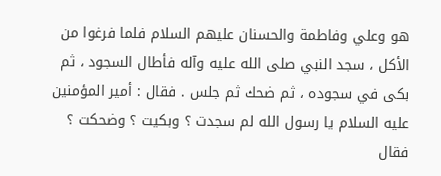هو وعلي وفاطمة والحسنان عليهم السلام فلما فرغوا من الأكل ، سجد النبي صلى الله عليه وآله فأطال السجود ، ثم بكى في سجوده ، ثم ضحك ثم جلس . فقال : أمير المؤمنين عليه السلام يا رسول الله لم سجدت ؟ وبكيت ؟ وضحكت ؟ فقال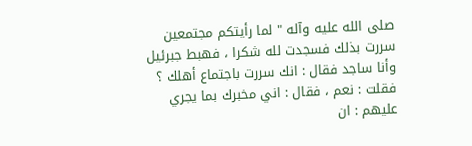صلى الله عليه وآله " لما رأيتكم مجتمعين سررت بذلك فسجدت لله شكرا ، فهبط جبرئيل وأنا ساجد فقال : انك سررت باجتماع أهلك ؟ فقلت : نعم ، فقال : اني مخبرك بما يجري عليهم : ان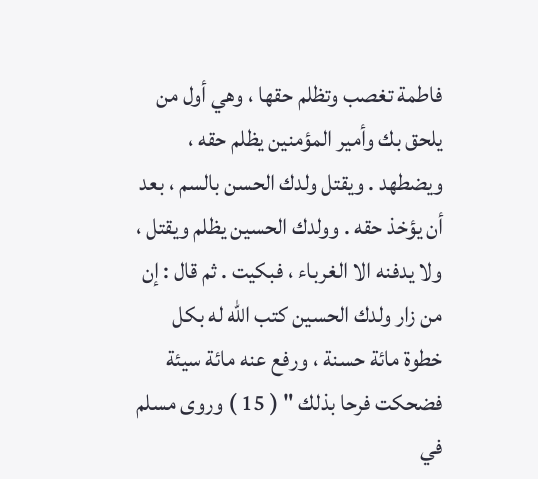فاطمة تغصب وتظلم حقها ، وهي أول من يلحق بك وأمير المؤمنين يظلم حقه ، ويضطهد . ويقتل ولدك الحسن بالسم ، بعد أن يؤخذ حقه . وولدك الحسين يظلم ويقتل ، ولا يدفنه الا الغرباء ، فبكيت . ثم قال : إن من زار ولدك الحسين كتب الله له بكل خطوة مائة حسنة ، ورفع عنه مائة سيئة فضحكت فرحا بذلك " ( 15 ) وروى مسلم في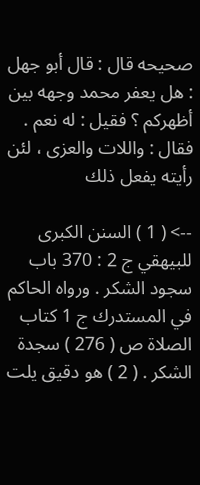صحيحه قال : قال أبو جهل : هل يعفر محمد وجهه بين أظهركم ؟ فقيل : له نعم . فقال : واللات والعزى ، لئن رأيته يفعل ذلك

--> ( 1 ) السنن الكبرى للبيهقي ج 2 : 370 باب سجود الشكر . ورواه الحاكم في المستدرك ج 1 كتاب الصلاة ص ( 276 ) سجدة الشكر . ( 2 ) هو دقيق يلت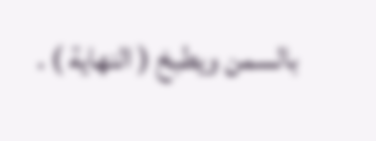بالسمن ويطبخ ( النهاية ) .